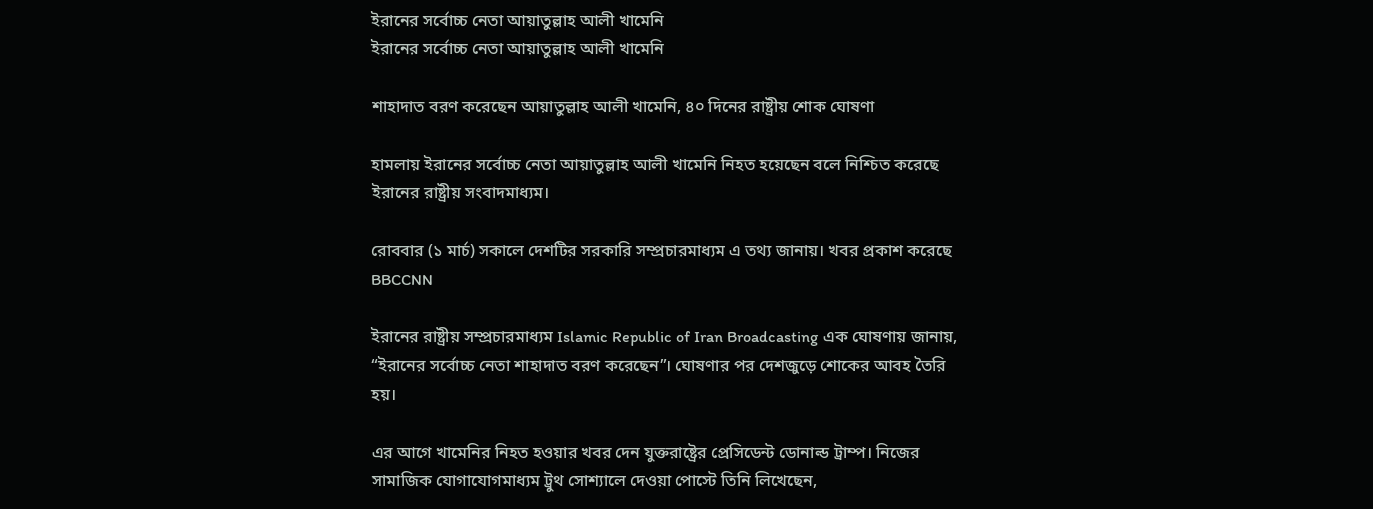ইরানের সর্বোচ্চ নেতা আয়াতুল্লাহ আলী খামেনি
ইরানের সর্বোচ্চ নেতা আয়াতুল্লাহ আলী খামেনি

শাহাদাত বরণ করেছেন আয়াতুল্লাহ আলী খামেনি, ৪০ দিনের রাষ্ট্রীয় শোক ঘোষণা

হামলায় ইরানের সর্বোচ্চ নেতা আয়াতুল্লাহ আলী খামেনি নিহত হয়েছেন বলে নিশ্চিত করেছে ইরানের রাষ্ট্রীয় সংবাদমাধ্যম।

রোববার (১ মার্চ) সকালে দেশটির সরকারি সম্প্রচারমাধ্যম এ তথ্য জানায়। খবর প্রকাশ করেছে BBCCNN

ইরানের রাষ্ট্রীয় সম্প্রচারমাধ্যম Islamic Republic of Iran Broadcasting এক ঘোষণায় জানায়, “ইরানের সর্বোচ্চ নেতা শাহাদাত বরণ করেছেন”। ঘোষণার পর দেশজুড়ে শোকের আবহ তৈরি হয়।

এর আগে খামেনির নিহত হওয়ার খবর দেন যুক্তরাষ্ট্রের প্রেসিডেন্ট ডোনাল্ড ট্রাম্প। নিজের সামাজিক যোগাযোগমাধ্যম ট্রুথ সোশ্যালে দেওয়া পোস্টে তিনি লিখেছেন,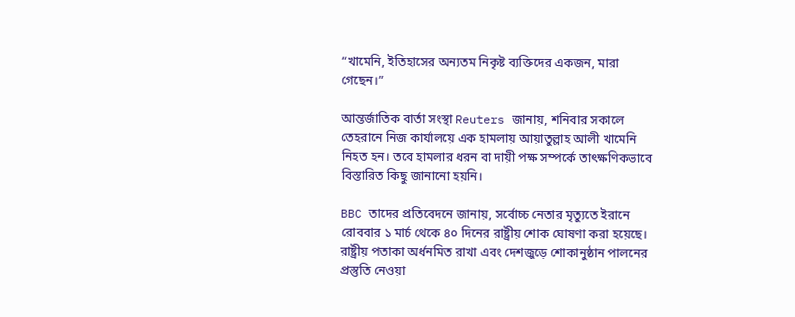“খামেনি, ইতিহাসের অন্যতম নিকৃষ্ট ব্যক্তিদের একজন, মারা গেছেন।”

আন্তর্জাতিক বার্তা সংস্থা Reuters জানায়, শনিবার সকালে তেহরানে নিজ কার্যালয়ে এক হামলায় আয়াতুল্লাহ আলী খামেনি নিহত হন। তবে হামলার ধরন বা দায়ী পক্ষ সম্পর্কে তাৎক্ষণিকভাবে বিস্তারিত কিছু জানানো হয়নি।

BBC তাদের প্রতিবেদনে জানায়, সর্বোচ্চ নেতার মৃত্যুতে ইরানে রোববার ১ মার্চ থেকে ৪০ দিনের রাষ্ট্রীয় শোক ঘোষণা করা হয়েছে। রাষ্ট্রীয় পতাকা অর্ধনমিত রাখা এবং দেশজুড়ে শোকানুষ্ঠান পালনের প্রস্তুতি নেওয়া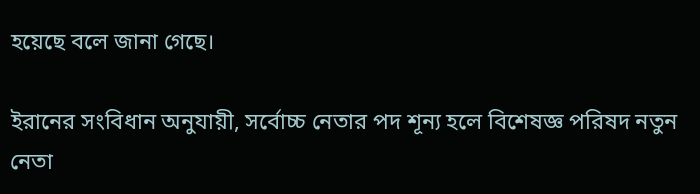হয়েছে বলে জানা গেছে।

ইরানের সংবিধান অনুযায়ী, সর্বোচ্চ নেতার পদ শূন্য হলে বিশেষজ্ঞ পরিষদ নতুন নেতা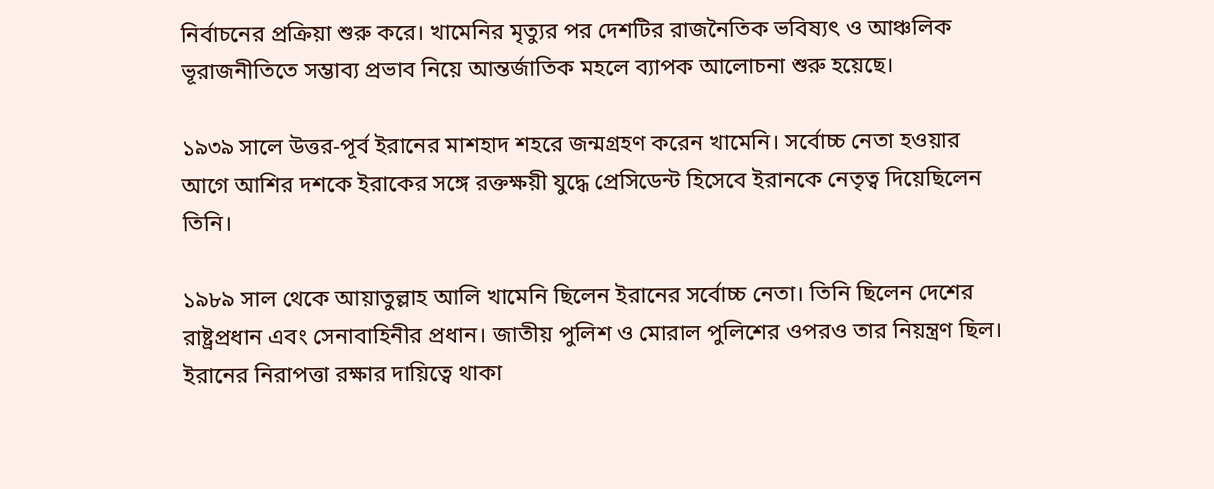নির্বাচনের প্রক্রিয়া শুরু করে। খামেনির মৃত্যুর পর দেশটির রাজনৈতিক ভবিষ্যৎ ও আঞ্চলিক ভূরাজনীতিতে সম্ভাব্য প্রভাব নিয়ে আন্তর্জাতিক মহলে ব্যাপক আলোচনা শুরু হয়েছে।

১৯৩৯ সালে উত্তর-পূর্ব ইরানের মাশহাদ শহরে জন্মগ্রহণ করেন খামেনি। সর্বোচ্চ নেতা হওয়ার আগে আশির দশকে ইরাকের সঙ্গে রক্তক্ষয়ী যুদ্ধে প্রেসিডেন্ট হিসেবে ইরানকে নেতৃত্ব দিয়েছিলেন তিনি।

১৯৮৯ সাল থেকে আয়াতুল্লাহ আলি খামেনি ছিলেন ইরানের সর্বোচ্চ নেতা। তিনি ছিলেন দেশের রাষ্ট্রপ্রধান এবং সেনাবাহিনীর প্রধান। জাতীয় পুলিশ ও মোরাল পুলিশের ওপরও তার নিয়ন্ত্রণ ছিল। ইরানের নিরাপত্তা রক্ষার দায়িত্বে থাকা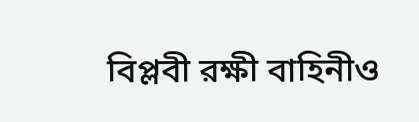বিপ্লবী রক্ষী বাহিনীও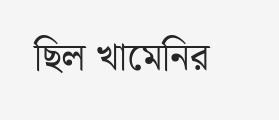ছিল খামেনির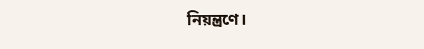নিয়ন্ত্রণে।